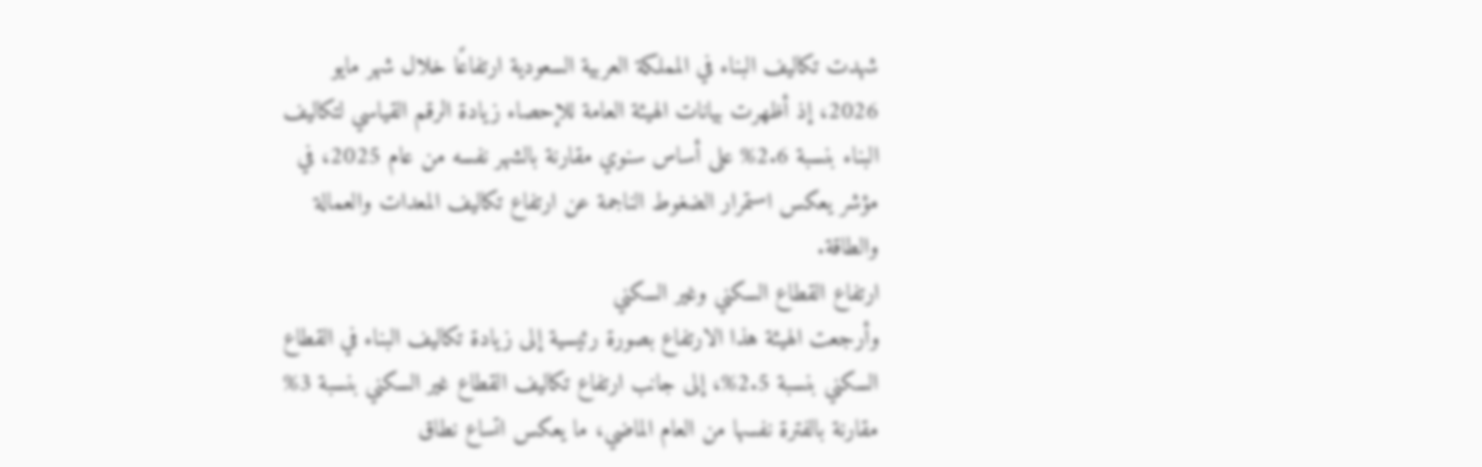شهدت تكاليف البناء في المملكة العربية السعودية ارتفاعًا خلال شهر مايو 2026، إذ أظهرت بيانات الهيئة العامة للإحصاء زيادة الرقم القياسي لتكاليف البناء بنسبة 2.6% على أساس سنوي مقارنة بالشهر نفسه من عام 2025، في مؤشر يعكس استمرار الضغوط الناجمة عن ارتفاع تكاليف المعدات والعمالة والطاقة.
ارتفاع القطاع السكني وغير السكني
وأرجعت الهيئة هذا الارتفاع بصورة رئيسية إلى زيادة تكاليف البناء في القطاع السكني بنسبة 2.5%، إلى جانب ارتفاع تكاليف القطاع غير السكني بنسبة 3% مقارنة بالفترة نفسها من العام الماضي، ما يعكس اتساع نطاق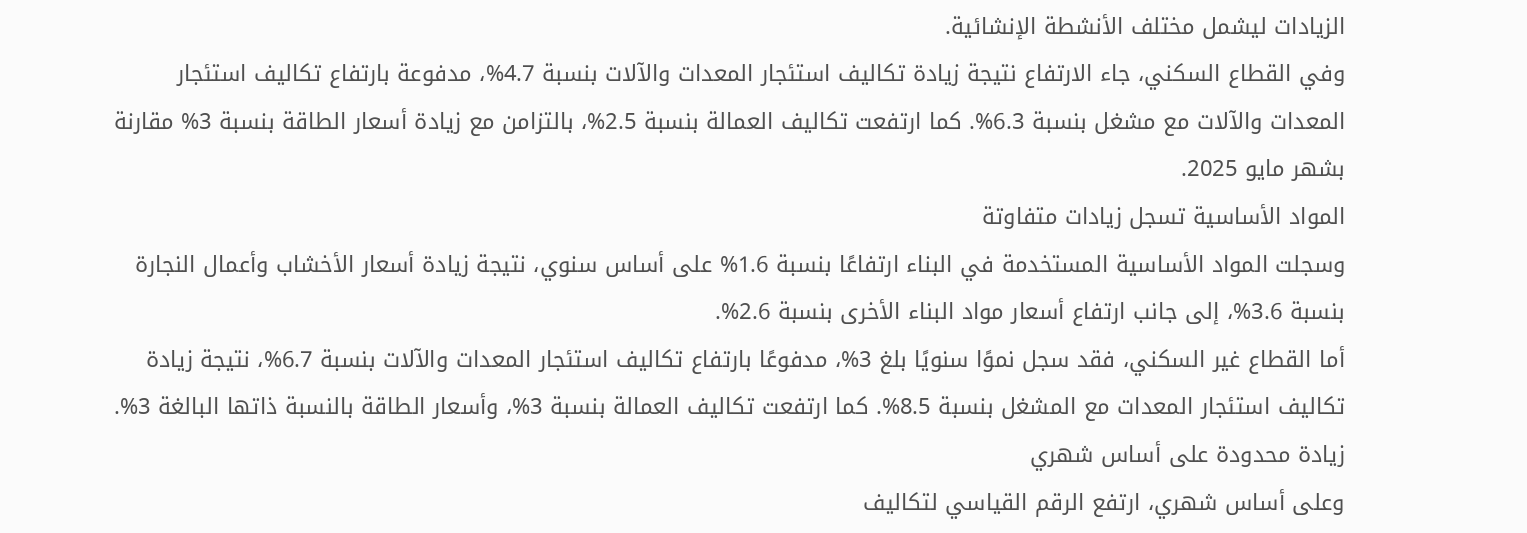الزيادات ليشمل مختلف الأنشطة الإنشائية.
وفي القطاع السكني، جاء الارتفاع نتيجة زيادة تكاليف استئجار المعدات والآلات بنسبة 4.7%، مدفوعة بارتفاع تكاليف استئجار المعدات والآلات مع مشغل بنسبة 6.3%. كما ارتفعت تكاليف العمالة بنسبة 2.5%، بالتزامن مع زيادة أسعار الطاقة بنسبة 3% مقارنة بشهر مايو 2025.
المواد الأساسية تسجل زيادات متفاوتة
وسجلت المواد الأساسية المستخدمة في البناء ارتفاعًا بنسبة 1.6% على أساس سنوي، نتيجة زيادة أسعار الأخشاب وأعمال النجارة بنسبة 3.6%، إلى جانب ارتفاع أسعار مواد البناء الأخرى بنسبة 2.6%.
أما القطاع غير السكني، فقد سجل نموًا سنويًا بلغ 3%، مدفوعًا بارتفاع تكاليف استئجار المعدات والآلات بنسبة 6.7%، نتيجة زيادة تكاليف استئجار المعدات مع المشغل بنسبة 8.5%. كما ارتفعت تكاليف العمالة بنسبة 3%، وأسعار الطاقة بالنسبة ذاتها البالغة 3%.
زيادة محدودة على أساس شهري
وعلى أساس شهري، ارتفع الرقم القياسي لتكاليف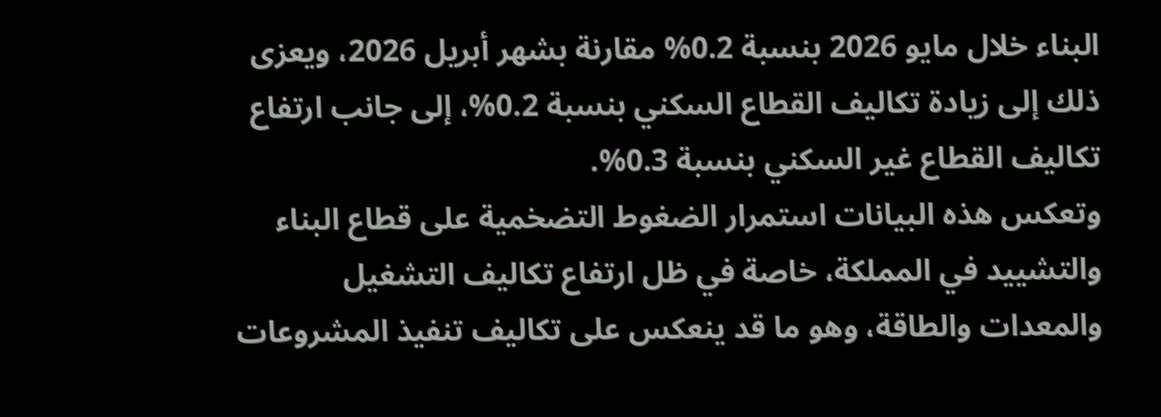البناء خلال مايو 2026 بنسبة 0.2% مقارنة بشهر أبريل 2026، ويعزى ذلك إلى زيادة تكاليف القطاع السكني بنسبة 0.2%، إلى جانب ارتفاع تكاليف القطاع غير السكني بنسبة 0.3%.
وتعكس هذه البيانات استمرار الضغوط التضخمية على قطاع البناء والتشييد في المملكة، خاصة في ظل ارتفاع تكاليف التشغيل والمعدات والطاقة، وهو ما قد ينعكس على تكاليف تنفيذ المشروعات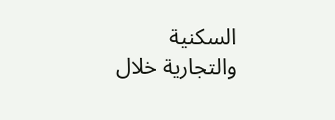السكنية والتجارية خلال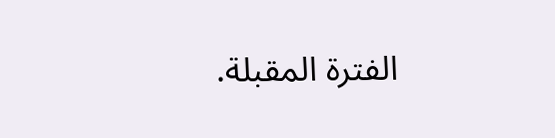الفترة المقبلة.